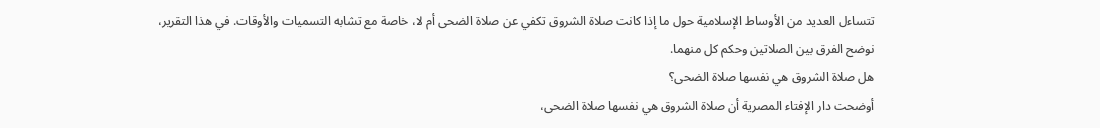تتساءل العديد من الأوساط الإسلامية حول ما إذا كانت صلاة الشروق تكفي عن صلاة الضحى أم لا، خاصة مع تشابه التسميات والأوقات. في هذا التقرير، نوضح الفرق بين الصلاتين وحكم كل منهما.
هل صلاة الشروق هي نفسها صلاة الضحى؟
أوضحت دار الإفتاء المصرية أن صلاة الشروق هي نفسها صلاة الضحى،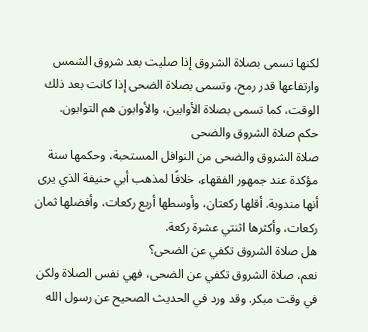لكنها تسمى بصلاة الشروق إذا صليت بعد شروق الشمس وارتفاعها قدر رمح، وتسمى بصلاة الضحى إذا كانت بعد ذلك الوقت، كما تسمى بصلاة الأوابين، والأوابون هم التوابون.
حكم صلاة الشروق والضحى
صلاة الشروق والضحى من النوافل المستحبة، وحكمها سنة مؤكدة عند جمهور الفقهاء، خلافًا لمذهب أبي حنيفة الذي يرى أنها مندوبة. أقلها ركعتان، وأوسطها أربع ركعات، وأفضلها ثمان ركعات، وأكثرها اثنتي عشرة ركعة.
هل صلاة الشروق تكفي عن الضحى؟
نعم، صلاة الشروق تكفي عن الضحى، فهي نفس الصلاة ولكن في وقت مبكر. وقد ورد في الحديث الصحيح عن رسول الله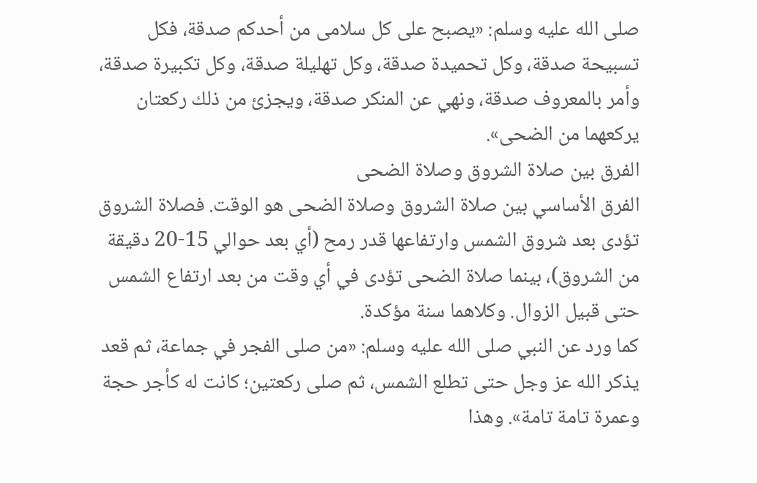صلى الله عليه وسلم: «يصبح على كل سلامى من أحدكم صدقة، فكل تسبيحة صدقة، وكل تحميدة صدقة، وكل تهليلة صدقة، وكل تكبيرة صدقة، وأمر بالمعروف صدقة، ونهي عن المنكر صدقة، ويجزئ من ذلك ركعتان يركعهما من الضحى».
الفرق بين صلاة الشروق وصلاة الضحى
الفرق الأساسي بين صلاة الشروق وصلاة الضحى هو الوقت. فصلاة الشروق تؤدى بعد شروق الشمس وارتفاعها قدر رمح (أي بعد حوالي 15-20 دقيقة من الشروق)، بينما صلاة الضحى تؤدى في أي وقت من بعد ارتفاع الشمس حتى قبيل الزوال. وكلاهما سنة مؤكدة.
كما ورد عن النبي صلى الله عليه وسلم: «من صلى الفجر في جماعة، ثم قعد يذكر الله عز وجل حتى تطلع الشمس، ثم صلى ركعتين؛ كانت له كأجر حجة وعمرة تامة تامة». وهذا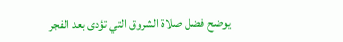يوضح فضل صلاة الشروق التي تؤدى بعد الفجر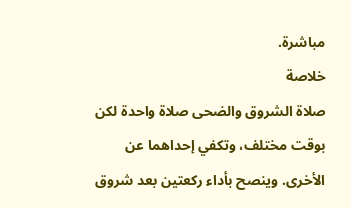مباشرة.
خلاصة
صلاة الشروق والضحى صلاة واحدة لكن بوقت مختلف، وتكفي إحداهما عن الأخرى. وينصح بأداء ركعتين بعد شروق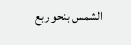الشمس بنحو ربع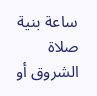ساعة بنية صلاة الشروق أو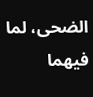الضحى، لما فيهما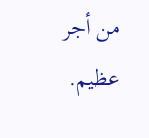من أجر عظيم.